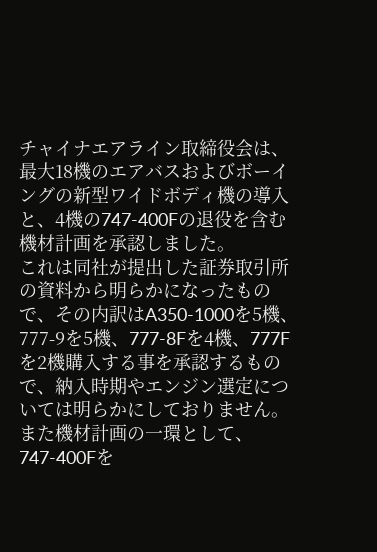チャイナエアライン取締役会は、最大18機のエアバスおよびボーイングの新型ワイドボディ機の導入と、4機の747-400Fの退役を含む機材計画を承認しました。
これは同社が提出した証券取引所の資料から明らかになったもので、その内訳はA350-1000を5機、777-9を5機、777-8Fを4機、777Fを2機購入する事を承認するもので、納入時期やエンジン選定については明らかにしておりません。
また機材計画の一環として、747-400Fを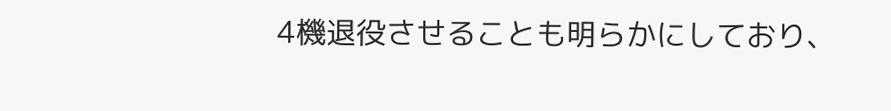4機退役させることも明らかにしており、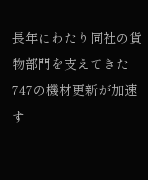長年にわたり同社の貨物部門を支えてきた747の機材更新が加速す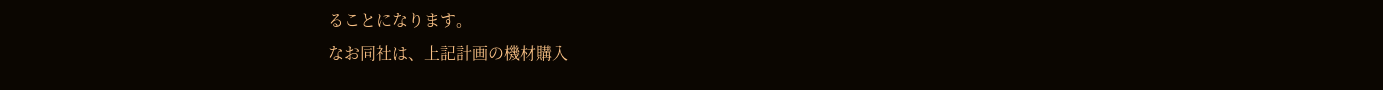ることになります。
なお同社は、上記計画の機材購入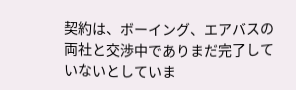契約は、ボーイング、エアバスの両社と交渉中でありまだ完了していないとしていま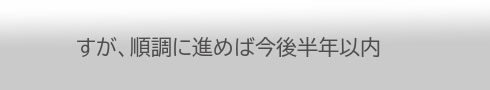すが、順調に進めば今後半年以内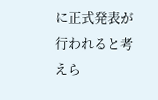に正式発表が行われると考えら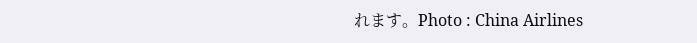れます。Photo : China Airlines